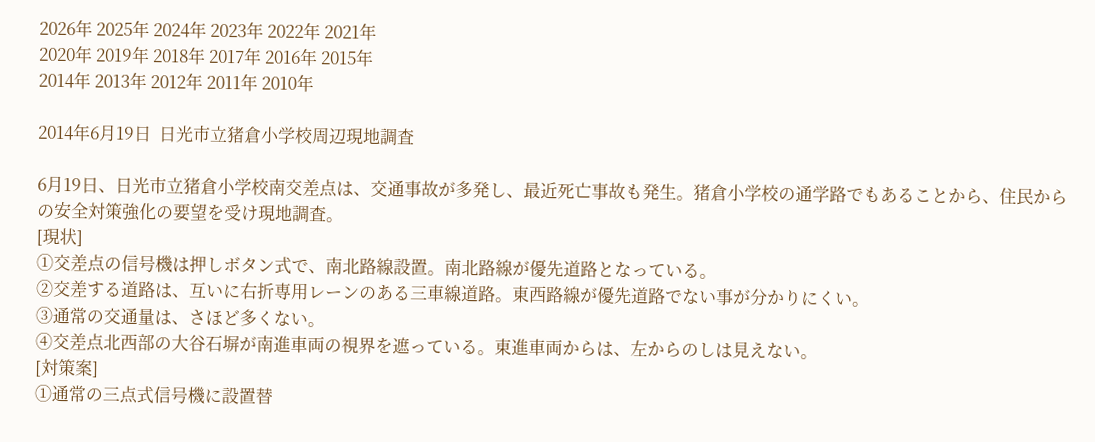2026年 2025年 2024年 2023年 2022年 2021年
2020年 2019年 2018年 2017年 2016年 2015年
2014年 2013年 2012年 2011年 2010年

2014年6月19日  日光市立猪倉小学校周辺現地調査

6月19日、日光市立猪倉小学校南交差点は、交通事故が多発し、最近死亡事故も発生。猪倉小学校の通学路でもあることから、住民からの安全対策強化の要望を受け現地調査。
[現状]
①交差点の信号機は押しボタン式で、南北路線設置。南北路線が優先道路となっている。
②交差する道路は、互いに右折専用レーンのある三車線道路。東西路線が優先道路でない事が分かりにくい。
③通常の交通量は、さほど多くない。
④交差点北西部の大谷石塀が南進車両の視界を遮っている。東進車両からは、左からのしは見えない。
[対策案]
①通常の三点式信号機に設置替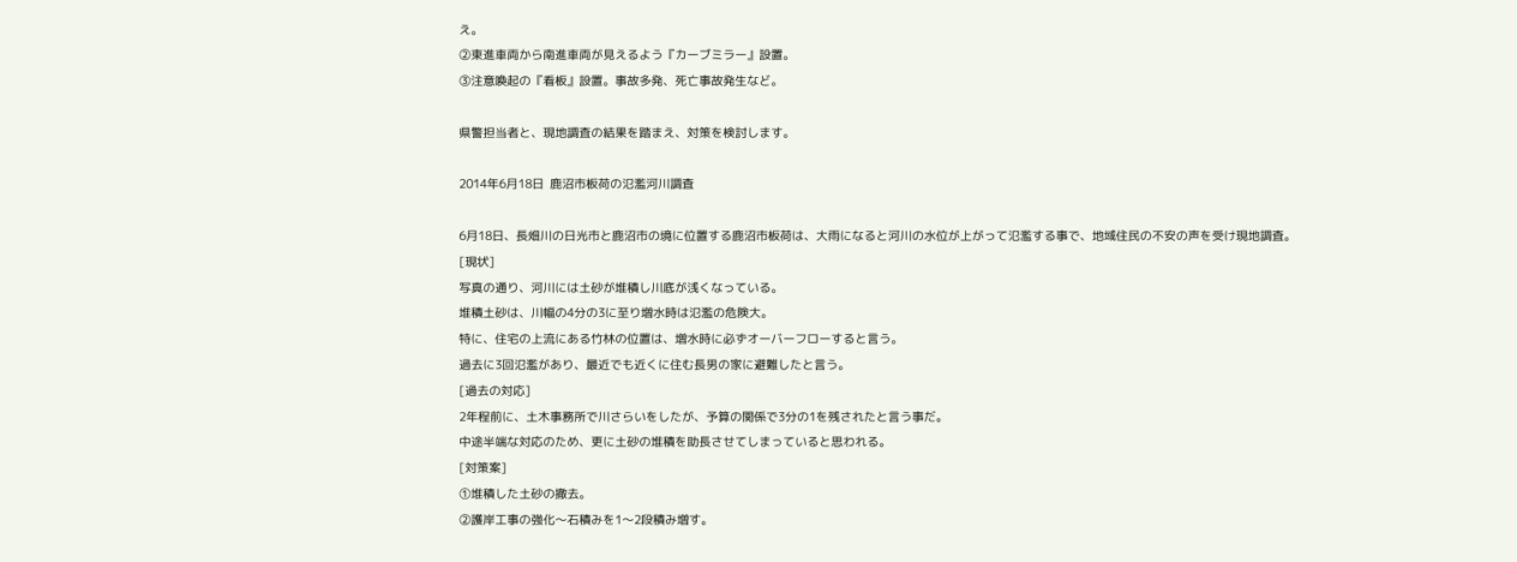え。
②東進車両から南進車両が見えるよう『カーブミラー』設置。
③注意喚起の『看板』設置。事故多発、死亡事故発生など。

県警担当者と、現地調査の結果を踏まえ、対策を検討します。

2014年6月18日  鹿沼市板荷の氾濫河川調査

6月18日、長畑川の日光市と鹿沼市の境に位置する鹿沼市板荷は、大雨になると河川の水位が上がって氾濫する事で、地域住民の不安の声を受け現地調査。
[現状]
写真の通り、河川には土砂が堆積し川底が浅くなっている。
堆積土砂は、川幅の4分の3に至り増水時は氾濫の危険大。
特に、住宅の上流にある竹林の位置は、増水時に必ずオーバーフローすると言う。
過去に3回氾濫があり、最近でも近くに住む長男の家に避難したと言う。
[過去の対応]
2年程前に、土木事務所で川さらいをしたが、予算の関係で3分の1を残されたと言う事だ。
中途半端な対応のため、更に土砂の堆積を助長させてしまっていると思われる。
[対策案]
①堆積した土砂の撤去。
②護岸工事の強化〜石積みを1〜2段積み増す。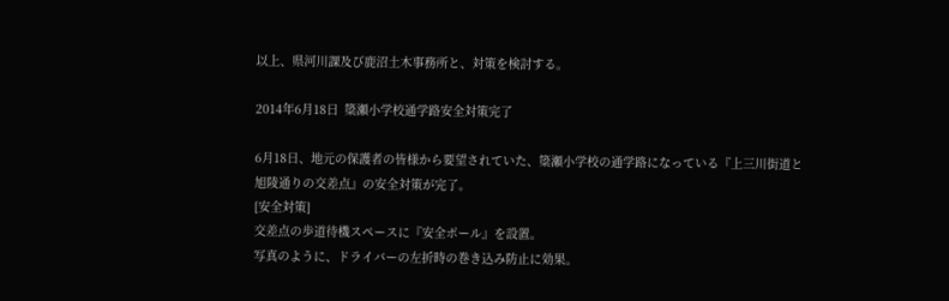以上、県河川課及び鹿沼土木事務所と、対策を検討する。

2014年6月18日  簗瀬小学校通学路安全対策完了

6月18日、地元の保護者の皆様から要望されていた、簗瀬小学校の通学路になっている『上三川街道と旭陵通りの交差点』の安全対策が完了。
[安全対策]
交差点の歩道待機スペースに『安全ポール』を設置。
写真のように、ドライバーの左折時の巻き込み防止に効果。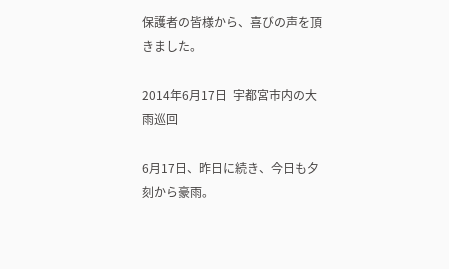保護者の皆様から、喜びの声を頂きました。

2014年6月17日  宇都宮市内の大雨巡回

6月17日、昨日に続き、今日も夕刻から豪雨。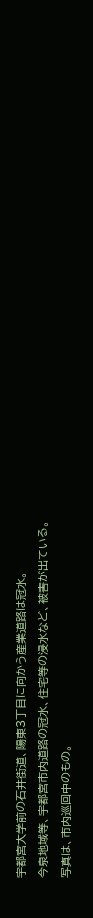宇都宮大学前の石井街道、陽東3丁目に向かう産業道路は冠水。
今泉地域等、宇都宮市内道路の冠水、住宅等の浸水など、被害が出ている。
写真は、市内巡回中のもの。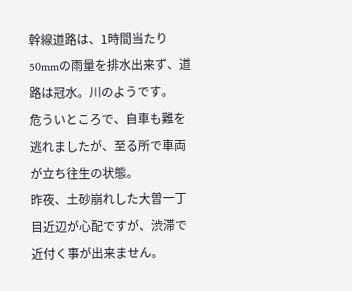幹線道路は、1時間当たり50mmの雨量を排水出来ず、道路は冠水。川のようです。
危ういところで、自車も難を逃れましたが、至る所で車両が立ち往生の状態。
昨夜、土砂崩れした大曽一丁目近辺が心配ですが、渋滞で近付く事が出来ません。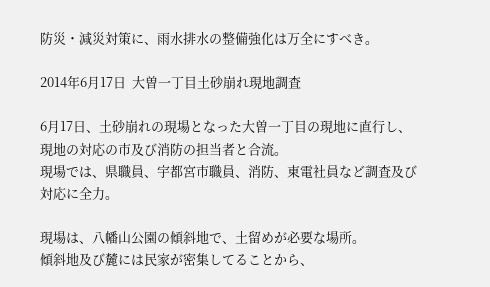防災・減災対策に、雨水排水の整備強化は万全にすべき。

2014年6月17日  大曽一丁目土砂崩れ現地調査

6月17日、土砂崩れの現場となった大曽一丁目の現地に直行し、現地の対応の市及び消防の担当者と合流。
現場では、県職員、宇都宮市職員、消防、東電社員など調査及び対応に全力。

現場は、八幡山公園の傾斜地で、土留めが必要な場所。
傾斜地及び麓には民家が密集してることから、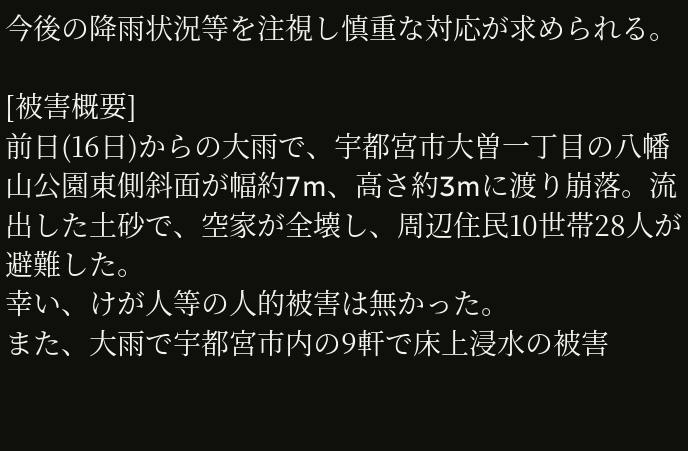今後の降雨状況等を注視し慎重な対応が求められる。

[被害概要]
前日(16日)からの大雨で、宇都宮市大曽一丁目の八幡山公園東側斜面が幅約7m、高さ約3mに渡り崩落。流出した土砂で、空家が全壊し、周辺住民10世帯28人が避難した。
幸い、けが人等の人的被害は無かった。
また、大雨で宇都宮市内の9軒で床上浸水の被害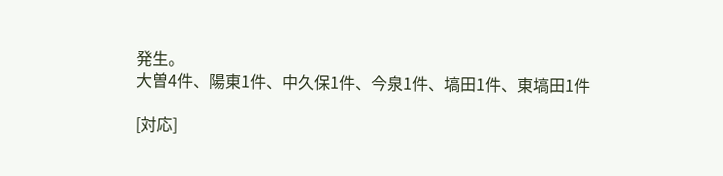発生。
大曽4件、陽東1件、中久保1件、今泉1件、塙田1件、東塙田1件

[対応]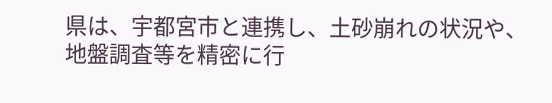県は、宇都宮市と連携し、土砂崩れの状況や、地盤調査等を精密に行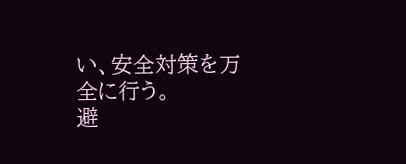い、安全対策を万全に行う。
避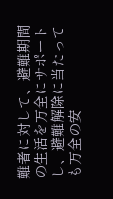難者に対して、避難期間の生活を万全にサポートし、避難解除に当たっても万全の安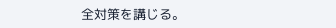全対策を講じる。